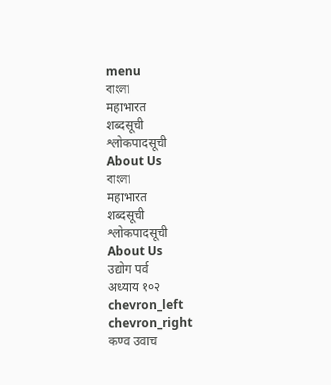menu
বাংলা
महाभारत
शब्दसूची
श्लोकपादसूची
About Us
বাংলা
महाभारत
शब्दसूची
श्लोकपादसूची
About Us
उद्योग पर्व
अध्याय १०२
chevron_left
chevron_right
कण्व उवाच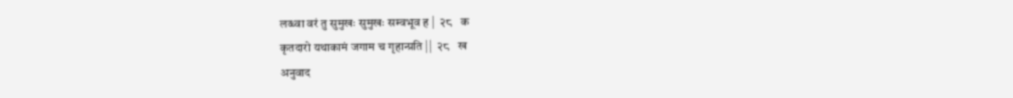लव्ध्वा वरं तु सुमुखः सुमुखः सम्वभूव ह |  २८   क
कृतदारो यथाकामं जगाम च गृहान्प्रति ||  २८   ख
अनुवाद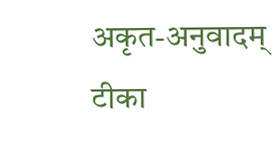अकृत-अनुवादम्
टीका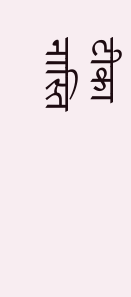टीका नास्ति